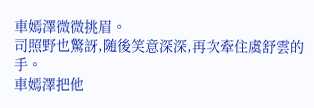車嫣澤微微挑眉。
司照野也驚訝,随後笑意深深,再次牽住虞舒雲的手。
車嫣澤把他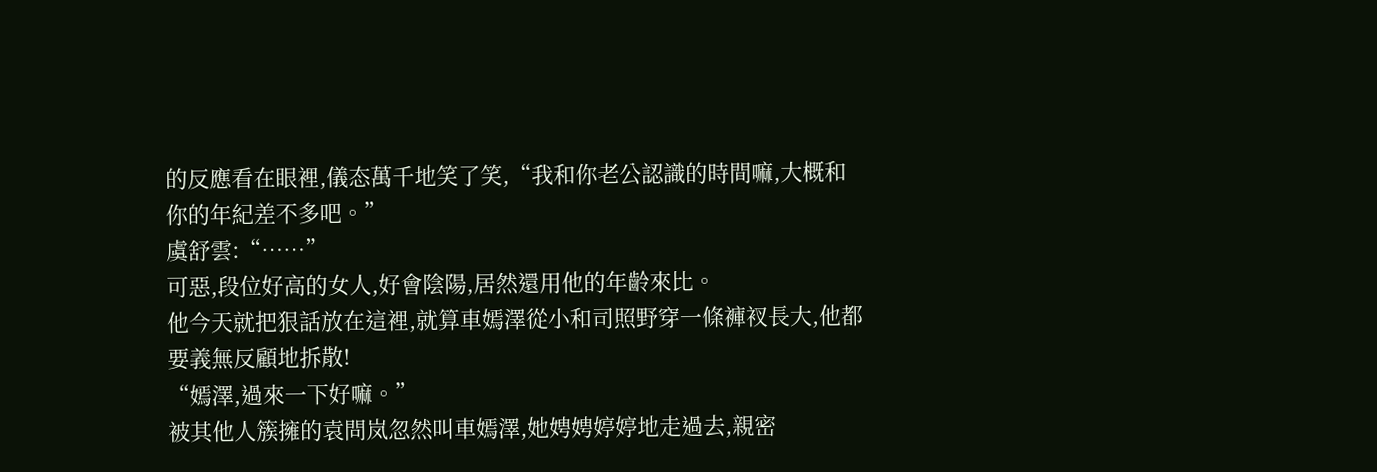的反應看在眼裡,儀态萬千地笑了笑,“我和你老公認識的時間嘛,大概和你的年紀差不多吧。”
虞舒雲:“……”
可惡,段位好高的女人,好會陰陽,居然還用他的年齡來比。
他今天就把狠話放在這裡,就算車嫣澤從小和司照野穿一條褲衩長大,他都要義無反顧地拆散!
“嫣澤,過來一下好嘛。”
被其他人簇擁的袁問岚忽然叫車嫣澤,她娉娉婷婷地走過去,親密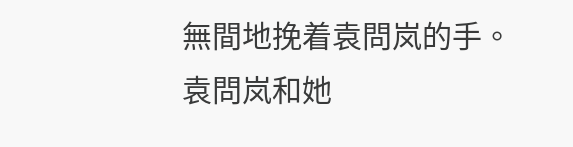無間地挽着袁問岚的手。
袁問岚和她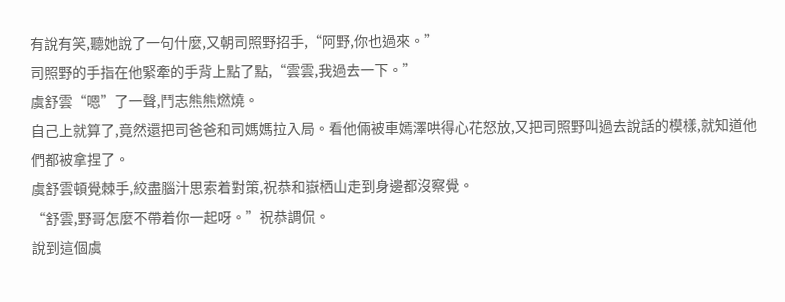有說有笑,聽她說了一句什麼,又朝司照野招手,“阿野,你也過來。”
司照野的手指在他緊牽的手背上點了點,“雲雲,我過去一下。”
虞舒雲“嗯”了一聲,鬥志熊熊燃燒。
自己上就算了,竟然還把司爸爸和司媽媽拉入局。看他倆被車嫣澤哄得心花怒放,又把司照野叫過去說話的模樣,就知道他們都被拿捏了。
虞舒雲頓覺棘手,絞盡腦汁思索着對策,祝恭和嶽栖山走到身邊都沒察覺。
“舒雲,野哥怎麼不帶着你一起呀。”祝恭調侃。
說到這個虞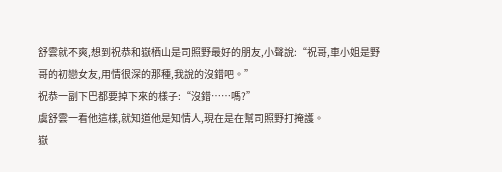舒雲就不爽,想到祝恭和嶽栖山是司照野最好的朋友,小聲說:“祝哥,車小姐是野哥的初戀女友,用情很深的那種,我說的沒錯吧。”
祝恭一副下巴都要掉下來的樣子:“沒錯……嗎?”
虞舒雲一看他這樣,就知道他是知情人,現在是在幫司照野打掩護。
嶽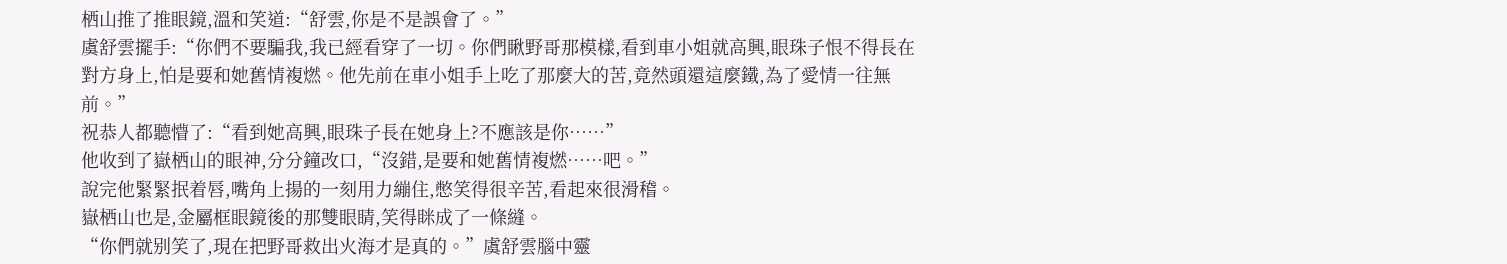栖山推了推眼鏡,溫和笑道:“舒雲,你是不是誤會了。”
虞舒雲擺手:“你們不要騙我,我已經看穿了一切。你們瞅野哥那模樣,看到車小姐就高興,眼珠子恨不得長在對方身上,怕是要和她舊情複燃。他先前在車小姐手上吃了那麼大的苦,竟然頭還這麼鐵,為了愛情一往無前。”
祝恭人都聽懵了:“看到她高興,眼珠子長在她身上?不應該是你……”
他收到了嶽栖山的眼神,分分鐘改口,“沒錯,是要和她舊情複燃……吧。”
說完他緊緊抿着唇,嘴角上揚的一刻用力繃住,憋笑得很辛苦,看起來很滑稽。
嶽栖山也是,金屬框眼鏡後的那雙眼睛,笑得眯成了一條縫。
“你們就别笑了,現在把野哥救出火海才是真的。”虞舒雲腦中靈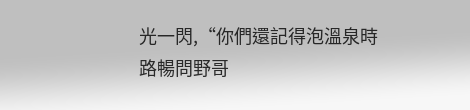光一閃,“你們還記得泡溫泉時路暢問野哥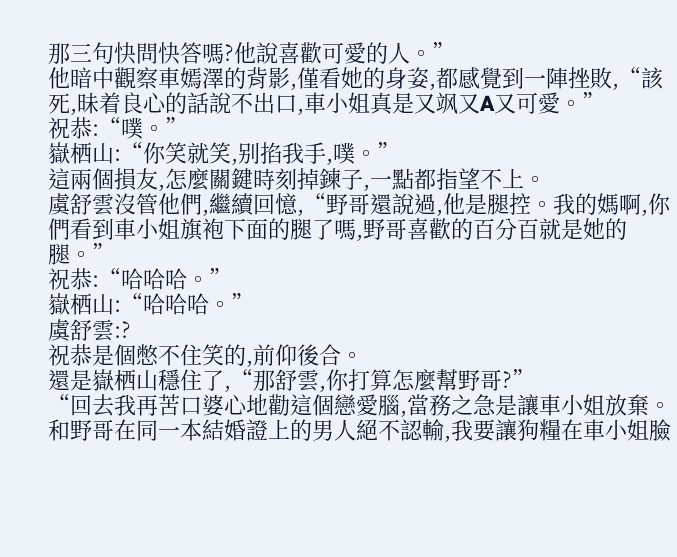那三句快問快答嗎?他說喜歡可愛的人。”
他暗中觀察車嫣澤的背影,僅看她的身姿,都感覺到一陣挫敗,“該死,昧着良心的話說不出口,車小姐真是又飒又A又可愛。”
祝恭:“噗。”
嶽栖山:“你笑就笑,别掐我手,噗。”
這兩個損友,怎麼關鍵時刻掉鍊子,一點都指望不上。
虞舒雲沒管他們,繼續回憶,“野哥還說過,他是腿控。我的媽啊,你們看到車小姐旗袍下面的腿了嗎,野哥喜歡的百分百就是她的腿。”
祝恭:“哈哈哈。”
嶽栖山:“哈哈哈。”
虞舒雲:?
祝恭是個憋不住笑的,前仰後合。
還是嶽栖山穩住了,“那舒雲,你打算怎麼幫野哥?”
“回去我再苦口婆心地勸這個戀愛腦,當務之急是讓車小姐放棄。和野哥在同一本結婚證上的男人絕不認輸,我要讓狗糧在車小姐臉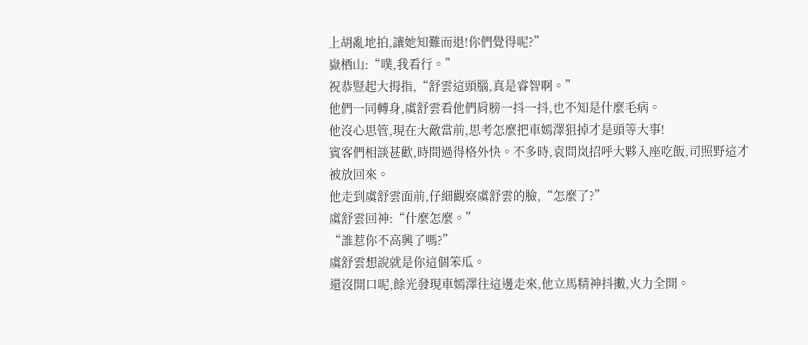上胡亂地拍,讓她知難而退!你們覺得呢?”
嶽栖山:“噗,我看行。”
祝恭豎起大拇指,“舒雲這頭腦,真是睿智啊。”
他們一同轉身,虞舒雲看他們肩膀一抖一抖,也不知是什麼毛病。
他沒心思管,現在大敵當前,思考怎麼把車嫣澤狙掉才是頭等大事!
賓客們相談甚歡,時間過得格外快。不多時,袁問岚招呼大夥入座吃飯,司照野這才被放回來。
他走到虞舒雲面前,仔細觀察虞舒雲的臉,“怎麼了?”
虞舒雲回神:“什麼怎麼。”
“誰惹你不高興了嗎?”
虞舒雲想說就是你這個笨瓜。
還沒開口呢,餘光發現車嫣澤往這邊走來,他立馬精神抖擻,火力全開。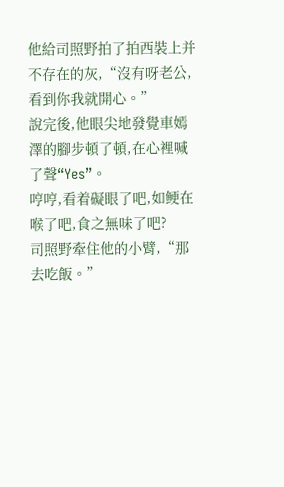他給司照野拍了拍西裝上并不存在的灰,“沒有呀老公,看到你我就開心。”
說完後,他眼尖地發覺車嫣澤的腳步頓了頓,在心裡喊了聲“Yes”。
哼哼,看着礙眼了吧,如鲠在喉了吧,食之無味了吧?
司照野牽住他的小臂,“那去吃飯。”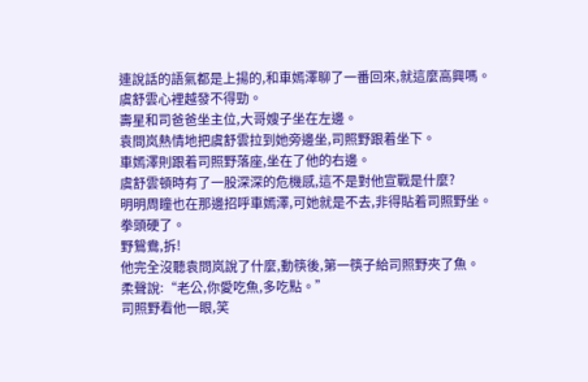連說話的語氣都是上揚的,和車嫣澤聊了一番回來,就這麼高興嗎。
虞舒雲心裡越發不得勁。
壽星和司爸爸坐主位,大哥嫂子坐在左邊。
袁問岚熱情地把虞舒雲拉到她旁邊坐,司照野跟着坐下。
車嫣澤則跟着司照野落座,坐在了他的右邊。
虞舒雲頓時有了一股深深的危機感,這不是對他宣戰是什麼?
明明周瞳也在那邊招呼車嫣澤,可她就是不去,非得貼着司照野坐。
拳頭硬了。
野鴛鴦,拆!
他完全沒聽袁問岚說了什麼,動筷後,第一筷子給司照野夾了魚。
柔聲說:“老公,你愛吃魚,多吃點。”
司照野看他一眼,笑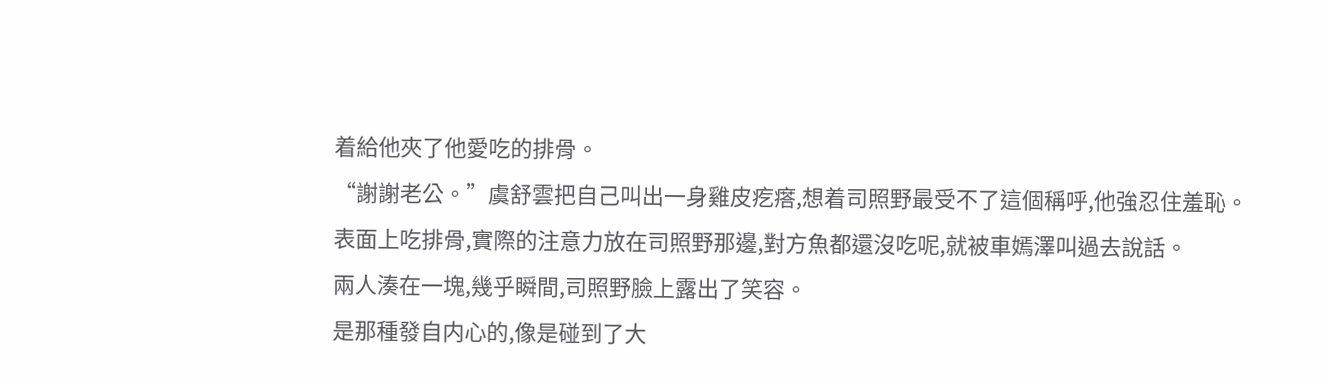着給他夾了他愛吃的排骨。
“謝謝老公。”虞舒雲把自己叫出一身雞皮疙瘩,想着司照野最受不了這個稱呼,他強忍住羞恥。
表面上吃排骨,實際的注意力放在司照野那邊,對方魚都還沒吃呢,就被車嫣澤叫過去說話。
兩人湊在一塊,幾乎瞬間,司照野臉上露出了笑容。
是那種發自内心的,像是碰到了大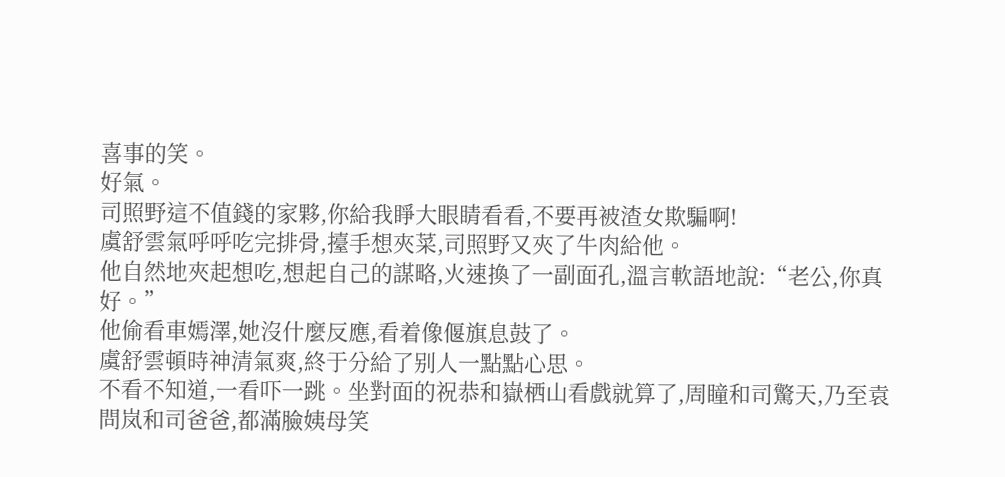喜事的笑。
好氣。
司照野這不值錢的家夥,你給我睜大眼睛看看,不要再被渣女欺騙啊!
虞舒雲氣呼呼吃完排骨,擡手想夾菜,司照野又夾了牛肉給他。
他自然地夾起想吃,想起自己的謀略,火速換了一副面孔,溫言軟語地說:“老公,你真好。”
他偷看車嫣澤,她沒什麼反應,看着像偃旗息鼓了。
虞舒雲頓時神清氣爽,終于分給了别人一點點心思。
不看不知道,一看吓一跳。坐對面的祝恭和嶽栖山看戲就算了,周瞳和司驚天,乃至袁問岚和司爸爸,都滿臉姨母笑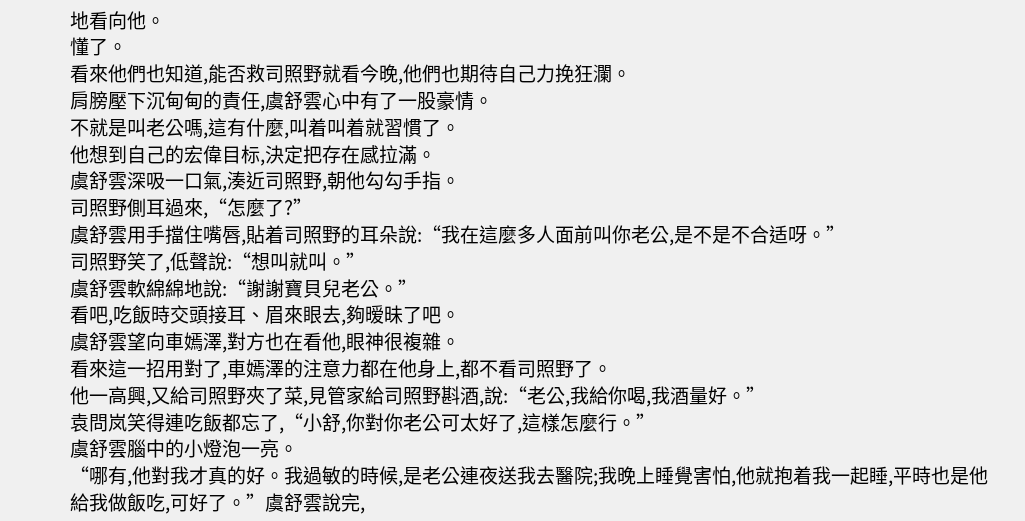地看向他。
懂了。
看來他們也知道,能否救司照野就看今晚,他們也期待自己力挽狂瀾。
肩膀壓下沉甸甸的責任,虞舒雲心中有了一股豪情。
不就是叫老公嗎,這有什麼,叫着叫着就習慣了。
他想到自己的宏偉目标,決定把存在感拉滿。
虞舒雲深吸一口氣,湊近司照野,朝他勾勾手指。
司照野側耳過來,“怎麼了?”
虞舒雲用手擋住嘴唇,貼着司照野的耳朵說:“我在這麼多人面前叫你老公,是不是不合适呀。”
司照野笑了,低聲說:“想叫就叫。”
虞舒雲軟綿綿地說:“謝謝寶貝兒老公。”
看吧,吃飯時交頭接耳、眉來眼去,夠暧昧了吧。
虞舒雲望向車嫣澤,對方也在看他,眼神很複雜。
看來這一招用對了,車嫣澤的注意力都在他身上,都不看司照野了。
他一高興,又給司照野夾了菜,見管家給司照野斟酒,說:“老公,我給你喝,我酒量好。”
袁問岚笑得連吃飯都忘了,“小舒,你對你老公可太好了,這樣怎麼行。”
虞舒雲腦中的小燈泡一亮。
“哪有,他對我才真的好。我過敏的時候,是老公連夜送我去醫院;我晚上睡覺害怕,他就抱着我一起睡,平時也是他給我做飯吃,可好了。”虞舒雲說完,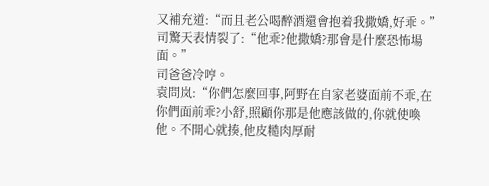又補充道:“而且老公喝醉酒還會抱着我撒嬌,好乖。”
司驚天表情裂了:“他乖?他撒嬌?那會是什麼恐怖場面。”
司爸爸冷哼。
袁問岚:“你們怎麼回事,阿野在自家老婆面前不乖,在你們面前乖?小舒,照顧你那是他應該做的,你就使喚他。不開心就揍,他皮糙肉厚耐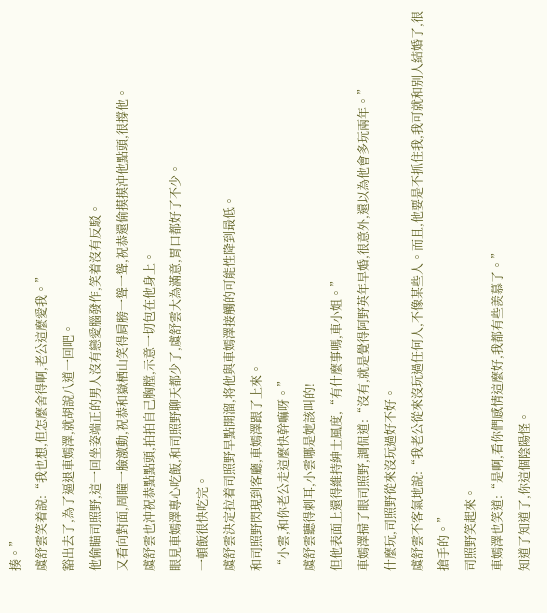揍。”
虞舒雲笑着說:“我也想,但怎麼舍得啊,老公這麼愛我。”
豁出去了,為了逼退車嫣澤,就胡說八道一回吧。
他偷瞄司照野,這一回坐姿端正的男人沒有戀愛腦發作,笑着沒有反駁。
又看向對面,周瞳一臉激動,祝恭和嶽栖山笑得肩膀一聳一聳,祝恭還偷摸摸沖他點頭,很撐他。
虞舒雲也沖祝恭點點頭,拍拍自己胸膛,示意一切包在他身上。
眼見車嫣澤專心吃飯,和司照野聊天都少了,虞舒雲大為滿意,胃口都好了不少。
一頓飯很快吃完。
虞舒雲決定拉着司照野早點開溜,将他與車嫣澤接觸的可能性降到最低。
和司照野閃現到客廳,車嫣澤跟了上來。
“小雲,和你老公走這麼快幹嘛呀。”
虞舒雲聽得刺耳,小雲哪是她該叫的!
但他表面上還得維持紳士風度,“有什麼事嗎,車小姐。”
車嫣澤掃了眼司照野,調侃道:“沒有,就是覺得阿野英年早婚,很意外,還以為他會多玩兩年。”
什麼玩,司照野從來沒玩過好不好。
虞舒雲不客氣地說:“我老公從來沒玩過任何人,不像某些人。而且,他要是不抓住我,我可就和别人結婚了,很搶手的。”
司照野笑起來。
車嫣澤也笑道:“是啊,看你們感情這麼好,我都有些羨慕了。”
知道了知道了,你這個陰陽怪。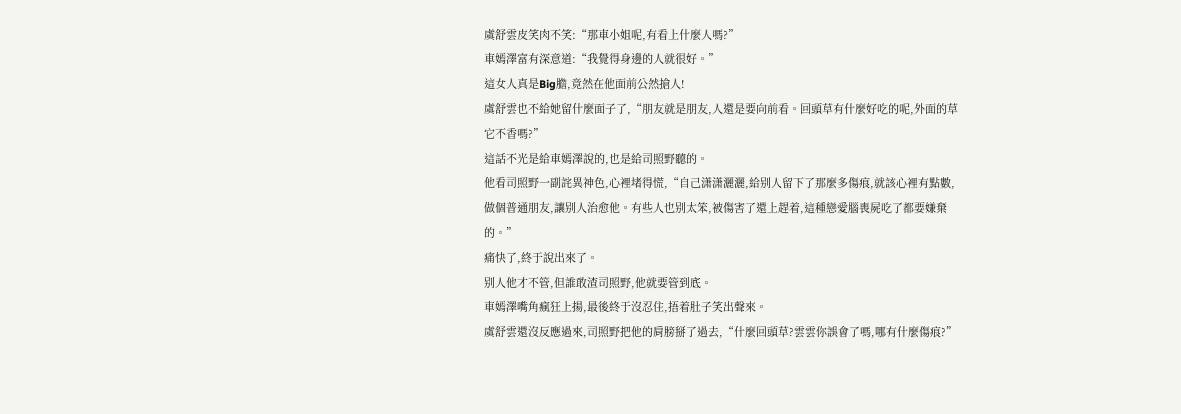虞舒雲皮笑肉不笑:“那車小姐呢,有看上什麼人嗎?”
車嫣澤富有深意道:“我覺得身邊的人就很好。”
這女人真是Big膽,竟然在他面前公然搶人!
虞舒雲也不給她留什麼面子了,“朋友就是朋友,人還是要向前看。回頭草有什麼好吃的呢,外面的草它不香嗎?”
這話不光是給車嫣澤說的,也是給司照野聽的。
他看司照野一副詫異神色,心裡堵得慌,“自己潇潇灑灑,給别人留下了那麼多傷痕,就該心裡有點數,做個普通朋友,讓别人治愈他。有些人也别太笨,被傷害了還上趕着,這種戀愛腦喪屍吃了都要嫌棄的。”
痛快了,終于說出來了。
别人他才不管,但誰敢渣司照野,他就要管到底。
車嫣澤嘴角瘋狂上揚,最後終于沒忍住,捂着肚子笑出聲來。
虞舒雲還沒反應過來,司照野把他的肩膀掰了過去,“什麼回頭草?雲雲你誤會了嗎,哪有什麼傷痕?”